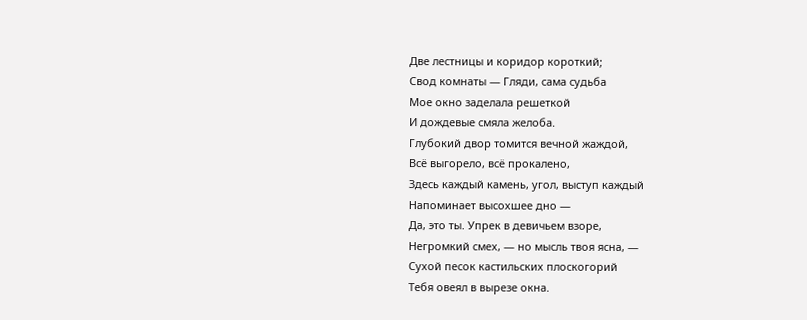Две лестницы и коридор короткий;
Свод комнаты — Гляди, сама судьба
Мое окно заделала решеткой
И дождевые смяла желоба.
Глубокий двор томится вечной жаждой,
Всё выгорело, всё прокалено,
Здесь каждый камень, угол, выступ каждый
Напоминает высохшее дно —
Да, это ты. Упрек в девичьем взоре,
Негромкий смех, — но мысль твоя ясна, —
Сухой песок кастильских плоскогорий
Тебя овеял в вырезе окна.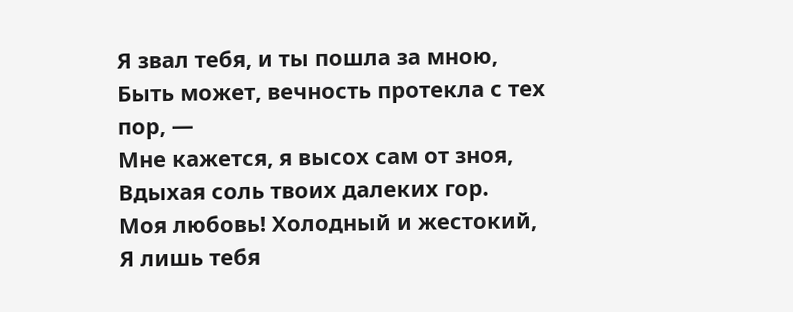Я звал тебя, и ты пошла за мною,
Быть может, вечность протекла с тех пор, —
Мне кажется, я высох сам от зноя,
Вдыхая соль твоих далеких гор.
Моя любовь! Холодный и жестокий,
Я лишь тебя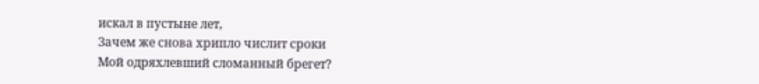искал в пустыне лет,
Зачем же снова хрипло числит сроки
Мой одряхлевший сломанный брегет?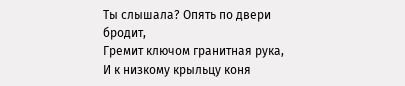Ты слышала? Опять по двери бродит,
Гремит ключом гранитная рука,
И к низкому крыльцу коня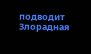подводит
Злорадная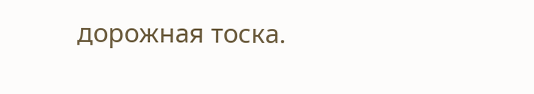дорожная тоска.